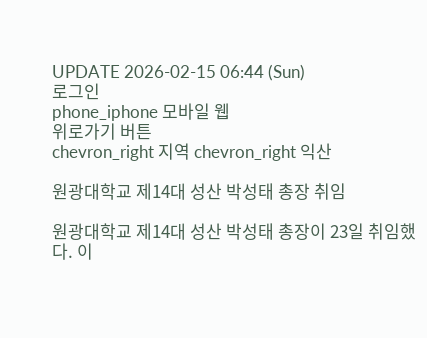UPDATE 2026-02-15 06:44 (Sun)
로그인
phone_iphone 모바일 웹
위로가기 버튼
chevron_right 지역 chevron_right 익산

원광대학교 제14대 성산 박성태 총장 취임

원광대학교 제14대 성산 박성태 총장이 23일 취임했다. 이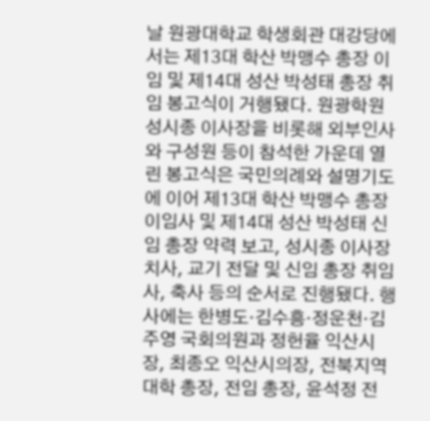날 원광대학교 학생회관 대강당에서는 제13대 학산 박맹수 총장 이임 및 제14대 성산 박성태 총장 취임 봉고식이 거행됐다. 원광학원 성시종 이사장을 비롯해 외부인사와 구성원 등이 참석한 가운데 열린 봉고식은 국민의례와 설명기도에 이어 제13대 학산 박맹수 총장 이임사 및 제14대 성산 박성태 신임 총장 약력 보고, 성시종 이사장 치사, 교기 전달 및 신임 총장 취임사, 축사 등의 순서로 진행됐다. 행사에는 한병도·김수흥·정운천·김주영 국회의원과 정헌율 익산시장, 최종오 익산시의장, 전북지역 대학 총장, 전임 총장, 윤석정 전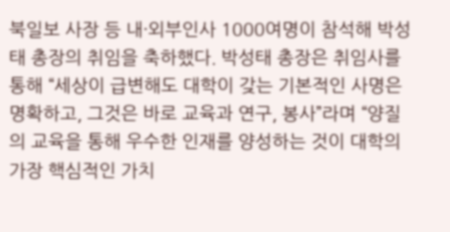북일보 사장 등 내·외부인사 1000여명이 참석해 박성태 총장의 취임을 축하했다. 박성태 총장은 취임사를 통해 “세상이 급변해도 대학이 갖는 기본적인 사명은 명확하고, 그것은 바로 교육과 연구, 봉사”라며 “양질의 교육을 통해 우수한 인재를 양성하는 것이 대학의 가장 핵심적인 가치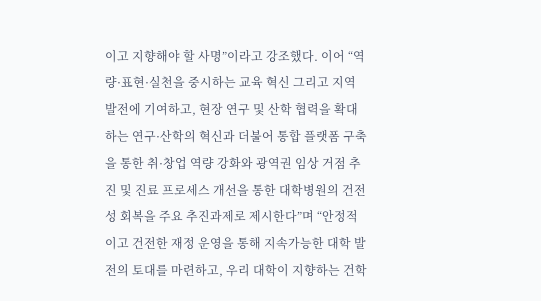이고 지향해야 할 사명”이라고 강조했다. 이어 “역량·표현·실천을 중시하는 교육 혁신 그리고 지역 발전에 기여하고, 현장 연구 및 산학 협력을 확대하는 연구·산학의 혁신과 더불어 통합 플랫폼 구축을 통한 취·창업 역량 강화와 광역권 임상 거점 추진 및 진료 프로세스 개선을 통한 대학병원의 건전성 회복을 주요 추진과제로 제시한다”며 “안정적이고 건전한 재정 운영을 통해 지속가능한 대학 발전의 토대를 마련하고, 우리 대학이 지향하는 건학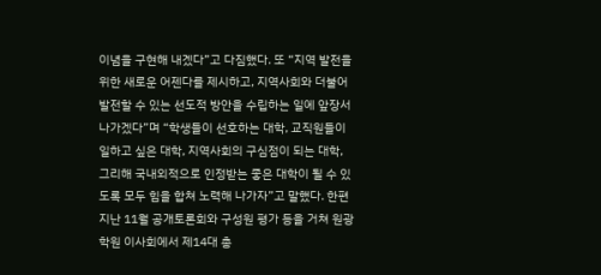이념을 구현해 내겠다”고 다짐했다. 또 “지역 발전을 위한 새로운 어젠다를 제시하고, 지역사회와 더불어 발전할 수 있는 선도적 방안을 수립하는 일에 앞장서 나가겠다”며 “학생들이 선호하는 대학, 교직원들이 일하고 싶은 대학, 지역사회의 구심점이 되는 대학, 그리해 국내외적으로 인정받는 좋은 대학이 될 수 있도록 모두 힘을 합쳐 노력해 나가자”고 말했다. 한편 지난 11월 공개토론회와 구성원 평가 등을 거쳐 원광학원 이사회에서 제14대 총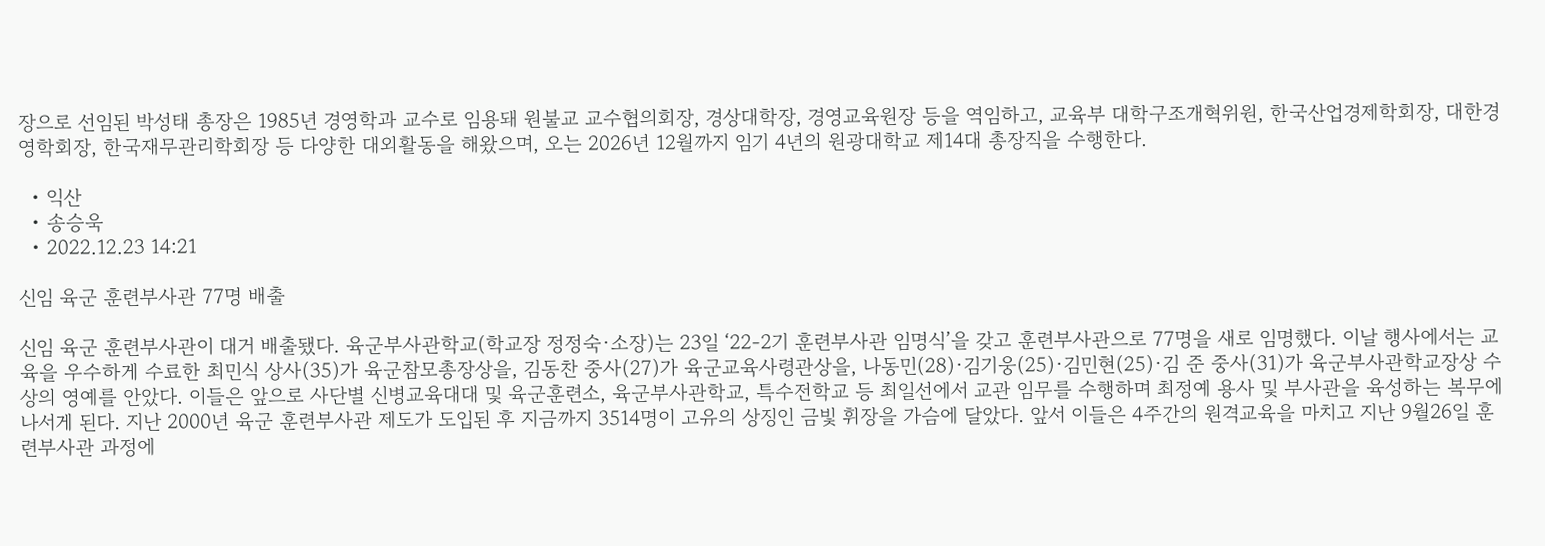장으로 선임된 박성태 총장은 1985년 경영학과 교수로 임용돼 원불교 교수협의회장, 경상대학장, 경영교육원장 등을 역임하고, 교육부 대학구조개혁위원, 한국산업경제학회장, 대한경영학회장, 한국재무관리학회장 등 다양한 대외활동을 해왔으며, 오는 2026년 12월까지 임기 4년의 원광대학교 제14대 총장직을 수행한다.

  • 익산
  • 송승욱
  • 2022.12.23 14:21

신임 육군 훈련부사관 77명 배출

신임 육군 훈련부사관이 대거 배출됐다. 육군부사관학교(학교장 정정숙∙소장)는 23일 ‘22-2기 훈련부사관 임명식’을 갖고 훈련부사관으로 77명을 새로 임명했다. 이날 행사에서는 교육을 우수하게 수료한 최민식 상사(35)가 육군참모총장상을, 김동찬 중사(27)가 육군교육사령관상을, 나동민(28)∙김기웅(25)∙김민현(25)∙김 준 중사(31)가 육군부사관학교장상 수상의 영예를 안았다. 이들은 앞으로 사단별 신병교육대대 및 육군훈련소, 육군부사관학교, 특수전학교 등 최일선에서 교관 임무를 수행하며 최정예 용사 및 부사관을 육성하는 복무에 나서게 된다. 지난 2000년 육군 훈련부사관 제도가 도입된 후 지금까지 3514명이 고유의 상징인 금빛 휘장을 가슴에 달았다. 앞서 이들은 4주간의 원격교육을 마치고 지난 9월26일 훈련부사관 과정에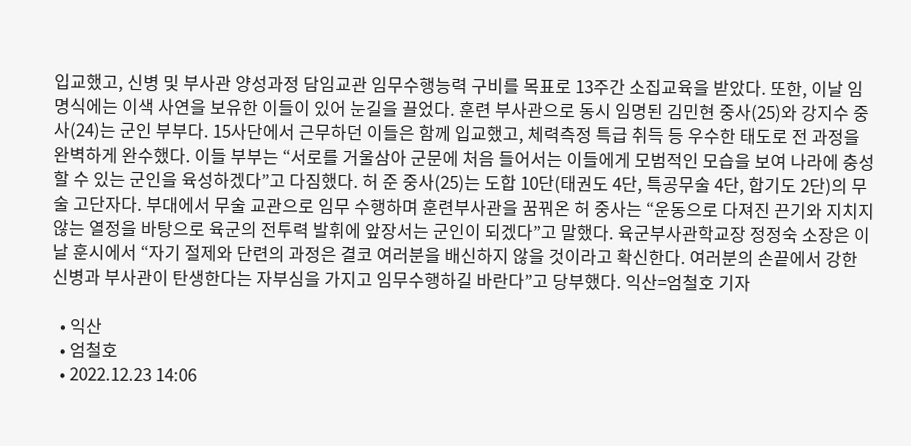입교했고, 신병 및 부사관 양성과정 담임교관 임무수행능력 구비를 목표로 13주간 소집교육을 받았다. 또한, 이날 임명식에는 이색 사연을 보유한 이들이 있어 눈길을 끌었다. 훈련 부사관으로 동시 임명된 김민현 중사(25)와 강지수 중사(24)는 군인 부부다. 15사단에서 근무하던 이들은 함께 입교했고, 체력측정 특급 취득 등 우수한 태도로 전 과정을 완벽하게 완수했다. 이들 부부는 “서로를 거울삼아 군문에 처음 들어서는 이들에게 모범적인 모습을 보여 나라에 충성할 수 있는 군인을 육성하겠다”고 다짐했다. 허 준 중사(25)는 도합 10단(태권도 4단, 특공무술 4단, 합기도 2단)의 무술 고단자다. 부대에서 무술 교관으로 임무 수행하며 훈련부사관을 꿈꿔온 허 중사는 “운동으로 다져진 끈기와 지치지 않는 열정을 바탕으로 육군의 전투력 발휘에 앞장서는 군인이 되겠다”고 말했다. 육군부사관학교장 정정숙 소장은 이날 훈시에서 “자기 절제와 단련의 과정은 결코 여러분을 배신하지 않을 것이라고 확신한다. 여러분의 손끝에서 강한 신병과 부사관이 탄생한다는 자부심을 가지고 임무수행하길 바란다”고 당부했다. 익산=엄철호 기자

  • 익산
  • 엄철호
  • 2022.12.23 14:06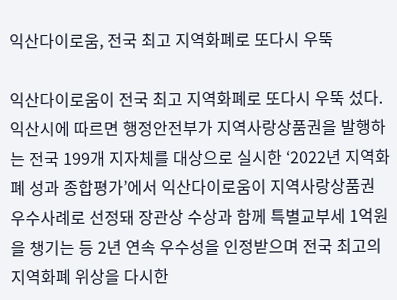익산다이로움, 전국 최고 지역화폐로 또다시 우뚝

익산다이로움이 전국 최고 지역화폐로 또다시 우뚝 섰다. 익산시에 따르면 행정안전부가 지역사랑상품권을 발행하는 전국 199개 지자체를 대상으로 실시한 ‘2022년 지역화폐 성과 종합평가’에서 익산다이로움이 지역사랑상품권 우수사례로 선정돼 장관상 수상과 함께 특별교부세 1억원을 챙기는 등 2년 연속 우수성을 인정받으며 전국 최고의 지역화폐 위상을 다시한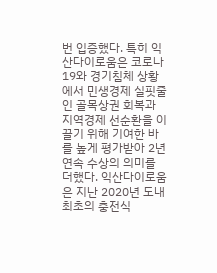번 입증했다. 특히 익산다이로움은 코로나19와 경기침체 상황에서 민생경제 실핏줄인 골목상권 회복과 지역경제 선순환을 이끌기 위해 기여한 바를 높게 평가받아 2년 연속 수상의 의미를 더했다. 익산다이로움은 지난 2020년 도내 최초의 충전식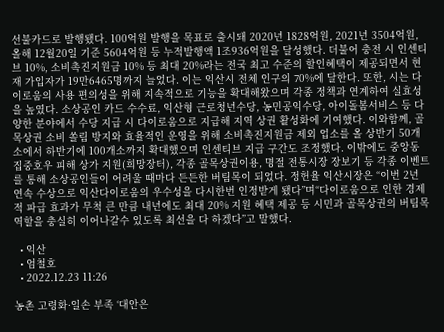선불카드로 발행됐다. 100억원 발행을 목표로 출시돼 2020년 1828억원, 2021년 3504억원, 올해 12월20일 기준 5604억원 등 누적발행액 1조936억원을 달성했다. 더불어 충전 시 인센티브 10%, 소비촉진지원금 10% 등 최대 20%라는 전국 최고 수준의 할인혜택이 제공되면서 현재 가입자가 19만6465명까지 늘었다. 이는 익산시 전체 인구의 70%에 달한다. 또한, 시는 다이로움의 사용 편의성을 위해 지속적으로 기능을 확대해왔으며 각종 정책과 연계하여 실효성을 높였다. 소상공인 카드 수수료, 익산형 근로청년수당, 농민공익수당, 아이돌봄서비스 등 다양한 분야에서 수당 지급 시 다이로움으로 지급해 지역 상권 활성화에 기여했다. 이와함께, 골목상권 소비 쏠림 방지와 효율적인 운영을 위해 소비촉진지원금 제외 업소를 올 상반기 50개소에서 하반기에 100개소까지 확대했으며 인센티브 지급 구간도 조정했다. 이밖에도 중앙동 집중호우 피해 상가 지원(희망장터), 각종 골목상권이용, 명절 전통시장 장보기 등 각종 이벤트를 통해 소상공인들이 어려울 때마다 든든한 버팀목이 되었다. 정헌율 익산시장은 “이번 2년 연속 수상으로 익산다이로움의 우수성을 다시한번 인정받게 됐다”며“다이로움으로 인한 경제적 파급 효과가 무척 큰 만큼 내년에도 최대 20% 지원 혜택 제공 등 시민과 골목상권의 버팀목 역할을 충실히 이어나갈수 있도록 최선을 다 하겠다”고 말했다.

  • 익산
  • 엄철호
  • 2022.12.23 11:26

농촌 고령화·일손 부족 ‘대안은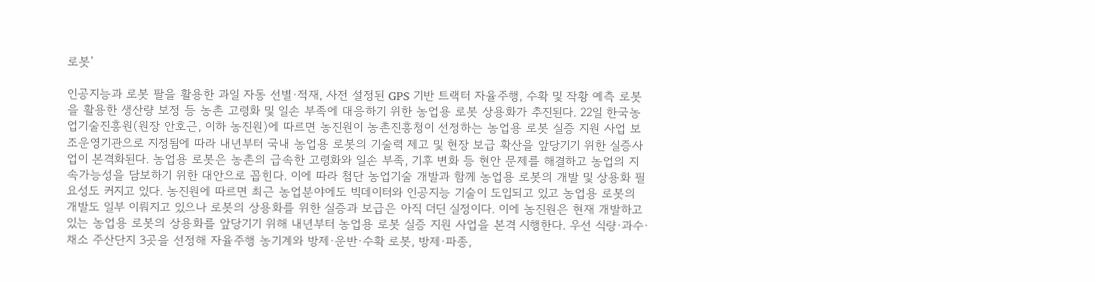로봇’

인공지능과 로봇 팔을 활용한 과일 자동 선별·적재, 사전 설정된 GPS 기반 트랙터 자율주행, 수확 및 작황 예측 로봇을 활용한 생산량 보정 등 농촌 고령화 및 일손 부족에 대응하기 위한 농업용 로봇 상용화가 추진된다. 22일 한국농업기술진흥원(원장 안호근, 이하 농진원)에 따르면 농진원이 농촌진흥청이 선정하는 농업용 로봇 실증 지원 사업 보조운영기관으로 지정됨에 따라 내년부터 국내 농업용 로봇의 기술력 제고 및 현장 보급 확산을 앞당기기 위한 실증사업이 본격화된다. 농업용 로봇은 농촌의 급속한 고령화와 일손 부족, 기후 변화 등 현안 문제를 해결하고 농업의 지속가능성을 담보하기 위한 대안으로 꼽힌다. 이에 따라 첨단 농업기술 개발과 함께 농업용 로봇의 개발 및 상용화 필요성도 커지고 있다. 농진원에 따르면 최근 농업분야에도 빅데이터와 인공지능 기술이 도입되고 있고 농업용 로봇의 개발도 일부 이뤄지고 있으나 로봇의 상용화를 위한 실증과 보급은 아직 더딘 실정이다. 이에 농진원은 현재 개발하고 있는 농업용 로봇의 상용화를 앞당기기 위해 내년부터 농업용 로봇 실증 지원 사업을 본격 시행한다. 우선 식량·과수·채소 주산단지 3곳을 선정해 자율주행 농기계와 방제·운반·수확 로봇, 방제·파종,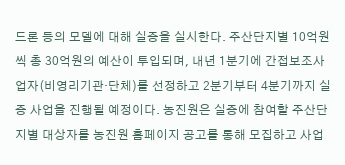드론 등의 모델에 대해 실증을 실시한다. 주산단지별 10억원씩 총 30억원의 예산이 투입되며, 내년 1분기에 간접보조사업자(비영리기관·단체)를 선정하고 2분기부터 4분기까지 실증 사업을 진행될 예정이다. 농진원은 실증에 참여할 주산단지별 대상자를 농진원 홈페이지 공고를 통해 모집하고 사업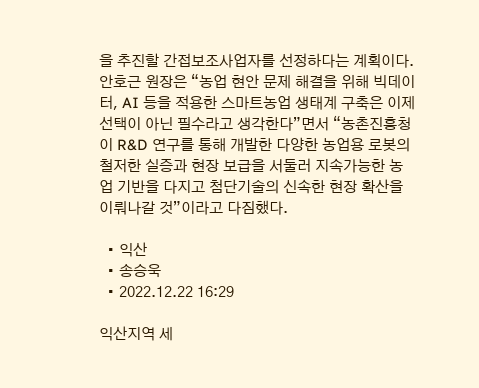을 추진할 간접보조사업자를 선정하다는 계획이다. 안호근 원장은 “농업 현안 문제 해결을 위해 빅데이터, AI 등을 적용한 스마트농업 생태계 구축은 이제 선택이 아닌 필수라고 생각한다”면서 “농촌진흥청이 R&D 연구를 통해 개발한 다양한 농업용 로봇의 철저한 실증과 현장 보급을 서둘러 지속가능한 농업 기반을 다지고 첨단기술의 신속한 현장 확산을 이뤄나갈 것”이라고 다짐했다.

  • 익산
  • 송승욱
  • 2022.12.22 16:29

익산지역 세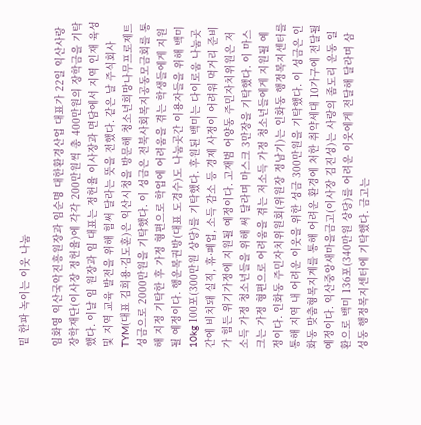밑 한파 녹이는 이웃 나눔

임화영 익산국악진흥원장과 임순명 대한환경산업 대표가 22일 익산사랑장학재단(이사장 정헌율)에 각각 200만원씩 총 400만원의 장학금을 기탁했다. 이날 임 원장과 임 대표는 정헌율 이사장과 면담에서 지역 인재 육성 및 지역 교육 발전을 위해 힘써 달라는 뜻을 전했다. 같은 날 주식회사 TYM(대표 김희용·김도훈)은 익산시청을 방문해 청소년희망나무프로제트 성금으로 2000만원을 기탁했다. 이 성금은 전북사회복지공동모금회를 통해 지정 기탁한 후 가정 형편으로 학업에 어려움을 겪는 학생들에게 지원될 예정이다. 행운복권방(대표 도경수)도 나눔곳간 이용자들을 위해 백미 10kg 100포(300만원 상당)를 기탁했다. 후원된 백미는 다이로움 나눔곳간에 비치돼 실직, 휴·폐업, 소득 감소 등 경제 사정이 어려워 먹거리 준비가 힘든 위기가정에 지원될 예정이다. 고재범 어양동 주민자치위원은 저소득 가정 청소년들을 위해 써 달라며 마스크 3만장을 기탁했다. 이 마스크는 가정 형편으로 어려움을 겪는 저소득 가정 청소년들에게 지원될 예정이다. 인화동 주민자치위원회(위원장 정남기)는 인화동 행정복지센터를 통해 지역 내 어려운 이웃을 위한 성금 300만원을 기탁했다. 이 성금은 인화동 맞춤형복지계를 통해 어려운 환경에 처한 취약세대 10가구에 전달될 예정이다. 익산중앙새마을금고(이사장 김진성)는 사랑의 좀도리 운동 일환으로 백미 136포(340만원 상당)를 어려운 이웃에게 전달해 달라며 삼성동 행정복지센터에 기탁했다. 금고는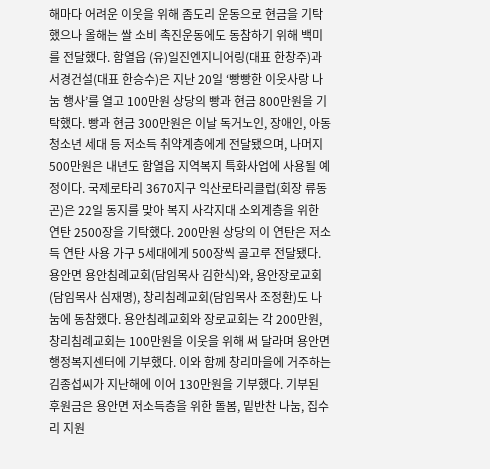해마다 어려운 이웃을 위해 좀도리 운동으로 현금을 기탁했으나 올해는 쌀 소비 촉진운동에도 동참하기 위해 백미를 전달했다. 함열읍 (유)일진엔지니어링(대표 한창주)과 서경건설(대표 한승수)은 지난 20일 ‘빵빵한 이웃사랑 나눔 행사’를 열고 100만원 상당의 빵과 현금 800만원을 기탁했다. 빵과 현금 300만원은 이날 독거노인, 장애인, 아동청소년 세대 등 저소득 취약계층에게 전달됐으며, 나머지 500만원은 내년도 함열읍 지역복지 특화사업에 사용될 예정이다. 국제로타리 3670지구 익산로타리클럽(회장 류동곤)은 22일 동지를 맞아 복지 사각지대 소외계층을 위한 연탄 2500장을 기탁했다. 200만원 상당의 이 연탄은 저소득 연탄 사용 가구 5세대에게 500장씩 골고루 전달됐다. 용안면 용안침례교회(담임목사 김한식)와, 용안장로교회(담임목사 심재명), 창리침례교회(담임목사 조정환)도 나눔에 동참했다. 용안침례교회와 장로교회는 각 200만원, 창리침례교회는 100만원을 이웃을 위해 써 달라며 용안면 행정복지센터에 기부했다. 이와 함께 창리마을에 거주하는 김종섭씨가 지난해에 이어 130만원을 기부했다. 기부된 후원금은 용안면 저소득층을 위한 돌봄, 밑반찬 나눔, 집수리 지원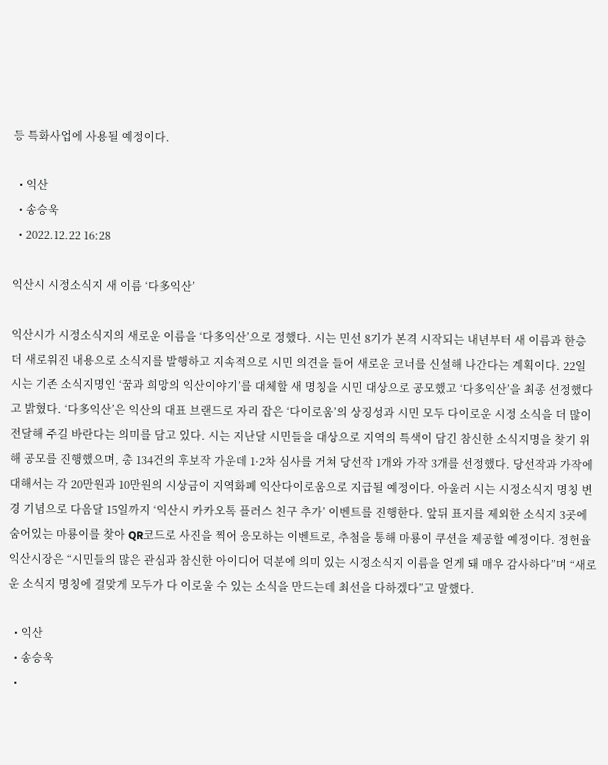등 특화사업에 사용될 예정이다.

  • 익산
  • 송승욱
  • 2022.12.22 16:28

익산시 시정소식지 새 이름 ‘다多익산’

익산시가 시정소식지의 새로운 이름을 ‘다多익산’으로 정했다. 시는 민선 8기가 본격 시작되는 내년부터 새 이름과 한층 더 새로워진 내용으로 소식지를 발행하고 지속적으로 시민 의견을 들어 새로운 코너를 신설해 나간다는 계획이다. 22일 시는 기존 소식지명인 ‘꿈과 희망의 익산이야기’를 대체할 새 명칭을 시민 대상으로 공모했고 ‘다多익산’을 최종 선정했다고 밝혔다. ‘다多익산’은 익산의 대표 브랜드로 자리 잡은 ‘다이로움’의 상징성과 시민 모두 다이로운 시정 소식을 더 많이 전달해 주길 바란다는 의미를 담고 있다. 시는 지난달 시민들을 대상으로 지역의 특색이 담긴 참신한 소식지명을 찾기 위해 공모를 진행했으며, 총 134건의 후보작 가운데 1·2차 심사를 거쳐 당선작 1개와 가작 3개를 선정했다. 당선작과 가작에 대해서는 각 20만원과 10만원의 시상금이 지역화폐 익산다이로움으로 지급될 예정이다. 아울러 시는 시정소식지 명칭 변경 기념으로 다음달 15일까지 ‘익산시 카카오톡 플러스 친구 추가’ 이벤트를 진행한다. 앞뒤 표지를 제외한 소식지 3곳에 숨어있는 마룡이를 찾아 QR코드로 사진을 찍어 응모하는 이벤트로, 추첨을 통해 마룡이 쿠션을 제공할 예정이다. 정헌율 익산시장은 “시민들의 많은 관심과 참신한 아이디어 덕분에 의미 있는 시정소식지 이름을 얻게 돼 매우 감사하다”며 “새로운 소식지 명칭에 걸맞게 모두가 다 이로울 수 있는 소식을 만드는데 최선을 다하겠다”고 말했다.

  • 익산
  • 송승욱
  •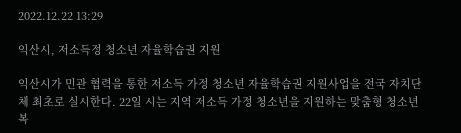2022.12.22 13:29

익산시, 저소득정 청소년 자율학습권 지원

익산시가 민관 협력을 통한 저소득 가정 청소년 자율학습권 지원사업을 전국 자치단체 최초로 실시한다. 22일 시는 지역 저소득 가정 청소년을 지원하는 맞춤형 청소년복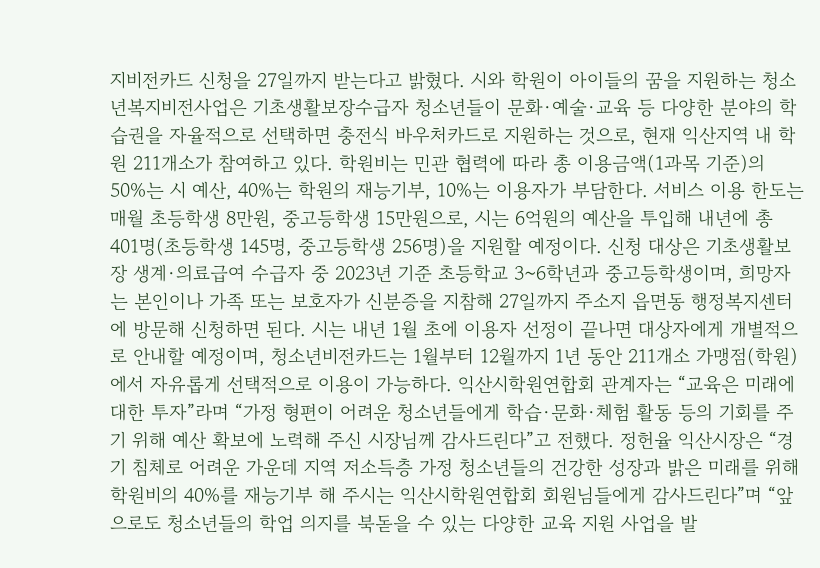지비전카드 신청을 27일까지 받는다고 밝혔다. 시와 학원이 아이들의 꿈을 지원하는 청소년복지비전사업은 기초생활보장수급자 청소년들이 문화·예술·교육 등 다양한 분야의 학습권을 자율적으로 선택하면 충전식 바우처카드로 지원하는 것으로, 현재 익산지역 내 학원 211개소가 참여하고 있다. 학원비는 민관 협력에 따라 총 이용금액(1과목 기준)의 50%는 시 예산, 40%는 학원의 재능기부, 10%는 이용자가 부담한다. 서비스 이용 한도는 매월 초등학생 8만원, 중고등학생 15만원으로, 시는 6억원의 예산을 투입해 내년에 총 401명(초등학생 145명, 중고등학생 256명)을 지원할 예정이다. 신청 대상은 기초생활보장 생계·의료급여 수급자 중 2023년 기준 초등학교 3~6학년과 중고등학생이며, 희망자는 본인이나 가족 또는 보호자가 신분증을 지참해 27일까지 주소지 읍면동 행정복지센터에 방문해 신청하면 된다. 시는 내년 1월 초에 이용자 선정이 끝나면 대상자에게 개별적으로 안내할 예정이며, 청소년비전카드는 1월부터 12월까지 1년 동안 211개소 가맹점(학원)에서 자유롭게 선택적으로 이용이 가능하다. 익산시학원연합회 관계자는 “교육은 미래에 대한 투자”라며 “가정 형편이 어려운 청소년들에게 학습·문화·체험 활동 등의 기회를 주기 위해 예산 확보에 노력해 주신 시장님께 감사드린다”고 전했다. 정헌율 익산시장은 “경기 침체로 어려운 가운데 지역 저소득층 가정 청소년들의 건강한 성장과 밝은 미래를 위해 학원비의 40%를 재능기부 해 주시는 익산시학원연합회 회원님들에게 감사드린다”며 “앞으로도 청소년들의 학업 의지를 북돋을 수 있는 다양한 교육 지원 사업을 발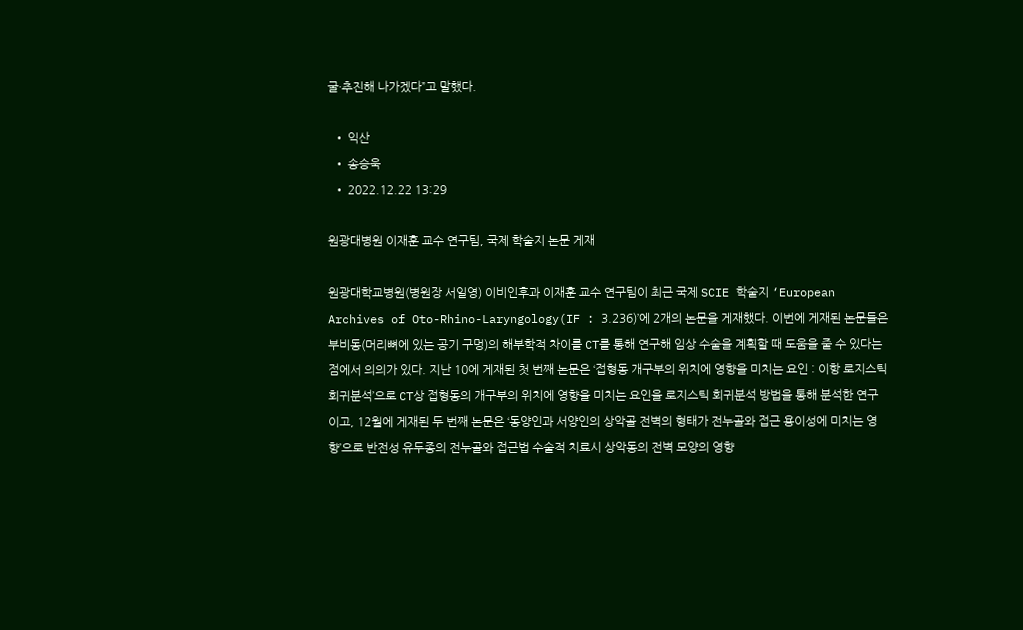굴·추진해 나가겠다”고 말했다.

  • 익산
  • 송승욱
  • 2022.12.22 13:29

원광대병원 이재훈 교수 연구팀, 국제 학술지 논문 게재

원광대학교병원(병원장 서일영) 이비인후과 이재훈 교수 연구팀이 최근 국제 SCIE 학술지 ‘European Archives of Oto-Rhino-Laryngology(IF : 3.236)’에 2개의 논문을 게재했다. 이번에 게재된 논문들은 부비동(머리뼈에 있는 공기 구멍)의 해부학적 차이를 CT를 통해 연구해 임상 수술을 계획할 때 도움을 줄 수 있다는 점에서 의의가 있다. 지난 10에 게재된 첫 번째 논문은 ‘접형동 개구부의 위치에 영향을 미치는 요인 : 이항 로지스틱 회귀분석’으로 CT상 접형동의 개구부의 위치에 영향을 미치는 요인을 로지스틱 회귀분석 방법을 통해 분석한 연구이고, 12월에 게재된 두 번째 논문은 ‘동양인과 서양인의 상악골 전벽의 형태가 전누골와 접근 용이성에 미치는 영향’으로 반전성 유두종의 전누골와 접근법 수술적 치료시 상악동의 전벽 모양의 영향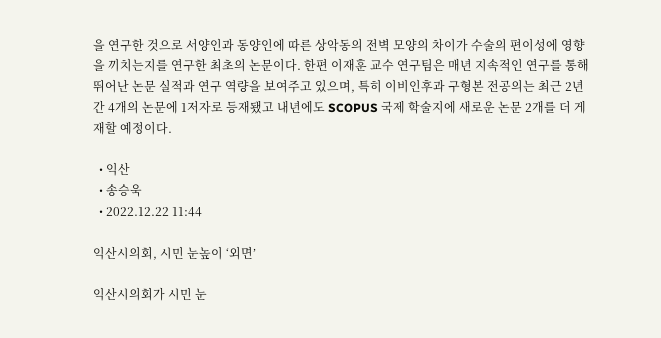을 연구한 것으로 서양인과 동양인에 따른 상악동의 전벽 모양의 차이가 수술의 편이성에 영향을 끼치는지를 연구한 최초의 논문이다. 한편 이재훈 교수 연구팀은 매년 지속적인 연구를 통해 뛰어난 논문 실적과 연구 역량을 보여주고 있으며, 특히 이비인후과 구형본 전공의는 최근 2년간 4개의 논문에 1저자로 등재됐고 내년에도 SCOPUS 국제 학술지에 새로운 논문 2개를 더 게재할 예정이다.

  • 익산
  • 송승욱
  • 2022.12.22 11:44

익산시의회, 시민 눈높이 ‘외면’

익산시의회가 시민 눈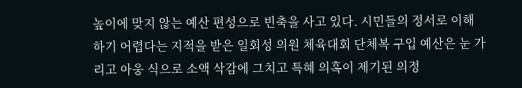높이에 맞지 않는 예산 편성으로 빈축을 사고 있다. 시민들의 정서로 이해하기 어렵다는 지적을 받은 일회성 의원 체육대회 단체복 구입 예산은 눈 가리고 아웅 식으로 소액 삭감에 그치고 특혜 의혹이 제기된 의정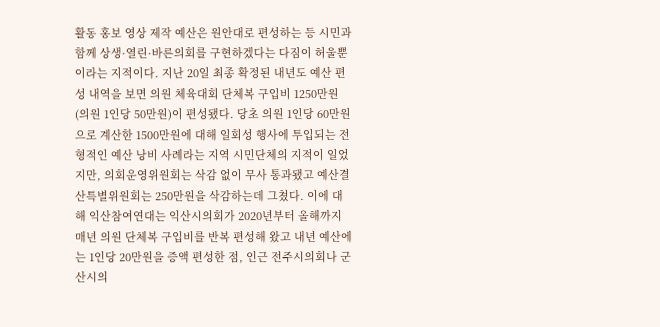활동 홍보 영상 제작 예산은 원안대로 편성하는 등 시민과 함께 상생·열린·바른의회를 구현하겠다는 다짐이 허울뿐이라는 지적이다. 지난 20일 최종 확정된 내년도 예산 편성 내역을 보면 의원 체육대회 단체복 구입비 1250만원(의원 1인당 50만원)이 편성됐다. 당초 의원 1인당 60만원으로 계산한 1500만원에 대해 일회성 행사에 투입되는 전형적인 예산 낭비 사례라는 지역 시민단체의 지적이 일었지만, 의회운영위원회는 삭감 없이 무사 통과됐고 예산결산특별위원회는 250만원을 삭감하는데 그쳤다. 이에 대해 익산참여연대는 익산시의회가 2020년부터 올해까지 매년 의원 단체복 구입비를 반복 편성해 왔고 내년 예산에는 1인당 20만원을 증액 편성한 점, 인근 전주시의회나 군산시의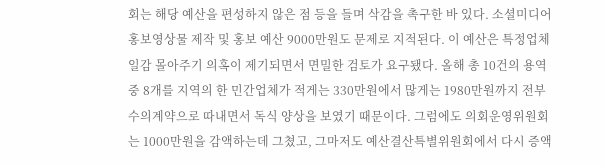회는 해당 예산을 편성하지 않은 점 등을 들며 삭감을 촉구한 바 있다. 소셜미디어 홍보영상물 제작 및 홍보 예산 9000만원도 문제로 지적된다. 이 예산은 특정업체 일감 몰아주기 의혹이 제기되면서 면밀한 검토가 요구됐다. 올해 총 10건의 용역 중 8개를 지역의 한 민간업체가 적게는 330만원에서 많게는 1980만원까지 전부 수의계약으로 따내면서 독식 양상을 보였기 때문이다. 그럼에도 의회운영위원회는 1000만원을 감액하는데 그쳤고, 그마저도 예산결산특별위원회에서 다시 증액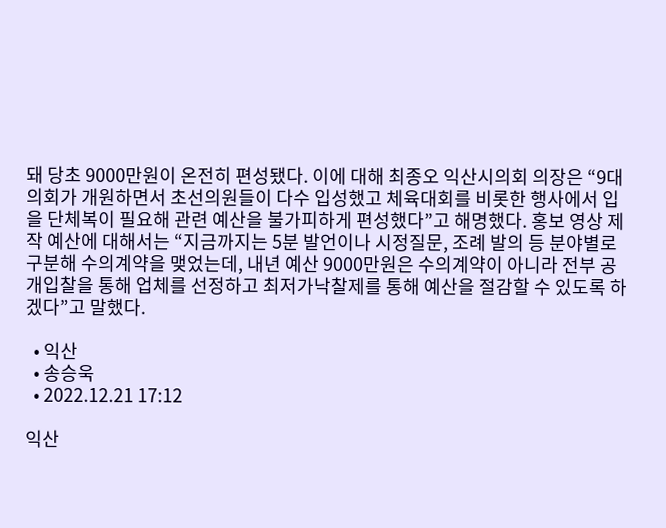돼 당초 9000만원이 온전히 편성됐다. 이에 대해 최종오 익산시의회 의장은 “9대 의회가 개원하면서 초선의원들이 다수 입성했고 체육대회를 비롯한 행사에서 입을 단체복이 필요해 관련 예산을 불가피하게 편성했다”고 해명했다. 홍보 영상 제작 예산에 대해서는 “지금까지는 5분 발언이나 시정질문, 조례 발의 등 분야별로 구분해 수의계약을 맺었는데, 내년 예산 9000만원은 수의계약이 아니라 전부 공개입찰을 통해 업체를 선정하고 최저가낙찰제를 통해 예산을 절감할 수 있도록 하겠다”고 말했다.

  • 익산
  • 송승욱
  • 2022.12.21 17:12

익산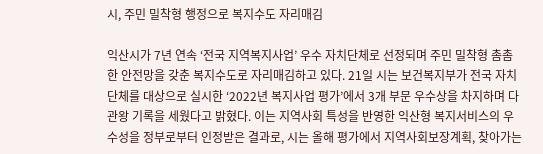시, 주민 밀착형 행정으로 복지수도 자리매김

익산시가 7년 연속 ‘전국 지역복지사업’ 우수 자치단체로 선정되며 주민 밀착형 촘촘한 안전망을 갖춘 복지수도로 자리매김하고 있다. 21일 시는 보건복지부가 전국 자치단체를 대상으로 실시한 ‘2022년 복지사업 평가’에서 3개 부문 우수상을 차지하며 다관왕 기록을 세웠다고 밝혔다. 이는 지역사회 특성을 반영한 익산형 복지서비스의 우수성을 정부로부터 인정받은 결과로, 시는 올해 평가에서 지역사회보장계획, 찾아가는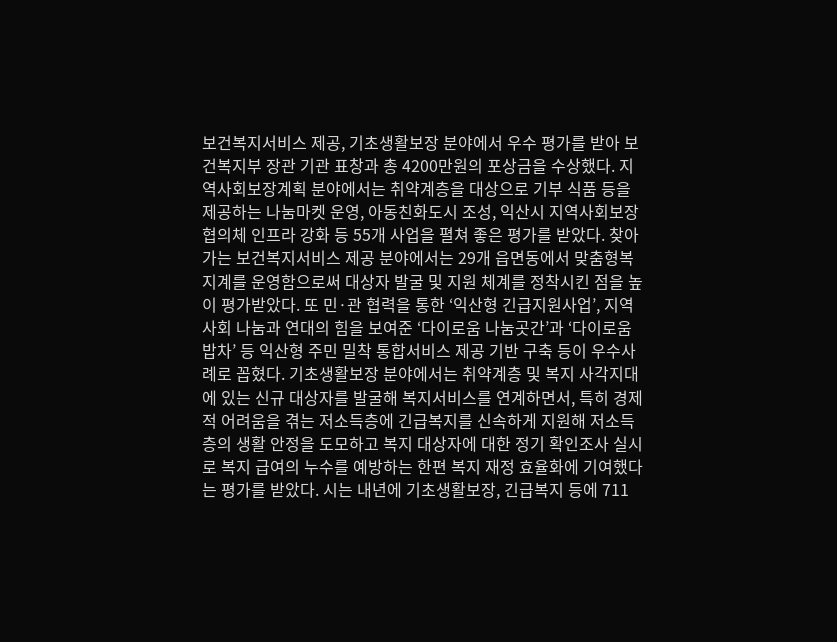보건복지서비스 제공, 기초생활보장 분야에서 우수 평가를 받아 보건복지부 장관 기관 표창과 총 4200만원의 포상금을 수상했다. 지역사회보장계획 분야에서는 취약계층을 대상으로 기부 식품 등을 제공하는 나눔마켓 운영, 아동친화도시 조성, 익산시 지역사회보장협의체 인프라 강화 등 55개 사업을 펼쳐 좋은 평가를 받았다. 찾아가는 보건복지서비스 제공 분야에서는 29개 읍면동에서 맞춤형복지계를 운영함으로써 대상자 발굴 및 지원 체계를 정착시킨 점을 높이 평가받았다. 또 민·관 협력을 통한 ‘익산형 긴급지원사업’, 지역사회 나눔과 연대의 힘을 보여준 ‘다이로움 나눔곳간’과 ‘다이로움 밥차’ 등 익산형 주민 밀착 통합서비스 제공 기반 구축 등이 우수사례로 꼽혔다. 기초생활보장 분야에서는 취약계층 및 복지 사각지대에 있는 신규 대상자를 발굴해 복지서비스를 연계하면서, 특히 경제적 어려움을 겪는 저소득층에 긴급복지를 신속하게 지원해 저소득층의 생활 안정을 도모하고 복지 대상자에 대한 정기 확인조사 실시로 복지 급여의 누수를 예방하는 한편 복지 재정 효율화에 기여했다는 평가를 받았다. 시는 내년에 기초생활보장, 긴급복지 등에 711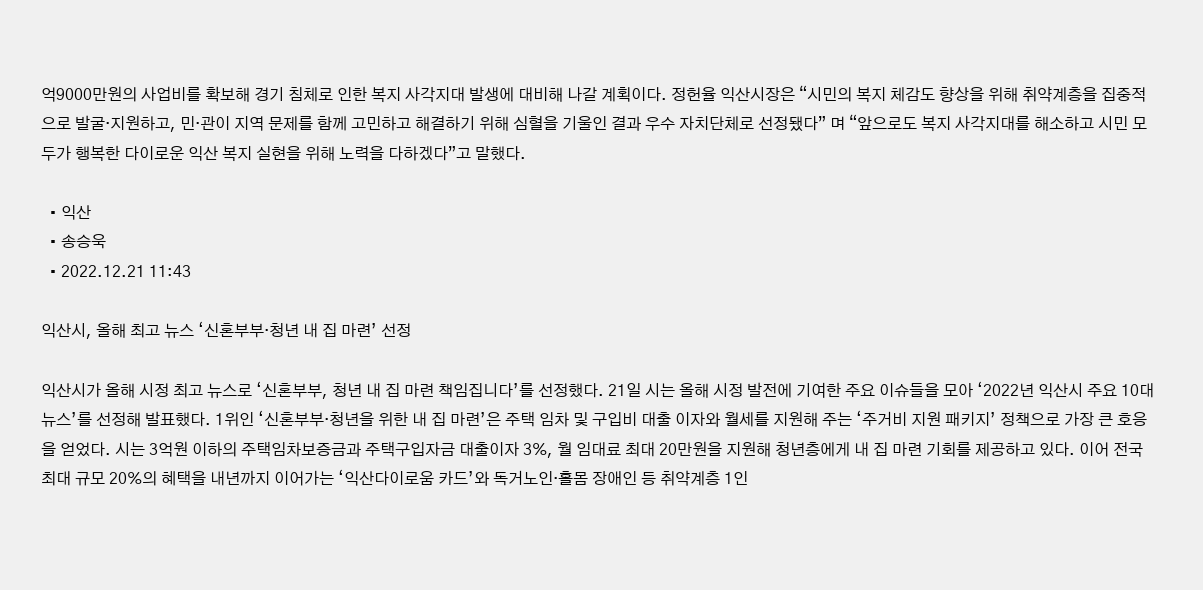억9000만원의 사업비를 확보해 경기 침체로 인한 복지 사각지대 발생에 대비해 나갈 계획이다. 정헌율 익산시장은 “시민의 복지 체감도 향상을 위해 취약계층을 집중적으로 발굴·지원하고, 민·관이 지역 문제를 함께 고민하고 해결하기 위해 심혈을 기울인 결과 우수 자치단체로 선정됐다” 며 “앞으로도 복지 사각지대를 해소하고 시민 모두가 행복한 다이로운 익산 복지 실현을 위해 노력을 다하겠다”고 말했다.

  • 익산
  • 송승욱
  • 2022.12.21 11:43

익산시, 올해 최고 뉴스 ‘신혼부부·청년 내 집 마련’ 선정

익산시가 올해 시정 최고 뉴스로 ‘신혼부부, 청년 내 집 마련 책임집니다’를 선정했다. 21일 시는 올해 시정 발전에 기여한 주요 이슈들을 모아 ‘2022년 익산시 주요 10대 뉴스’를 선정해 발표했다. 1위인 ‘신혼부부·청년을 위한 내 집 마련’은 주택 임차 및 구입비 대출 이자와 월세를 지원해 주는 ‘주거비 지원 패키지’ 정책으로 가장 큰 호응을 얻었다. 시는 3억원 이하의 주택임차보증금과 주택구입자금 대출이자 3%, 월 임대료 최대 20만원을 지원해 청년층에게 내 집 마련 기회를 제공하고 있다. 이어 전국 최대 규모 20%의 혜택을 내년까지 이어가는 ‘익산다이로움 카드’와 독거노인·홀몸 장애인 등 취약계층 1인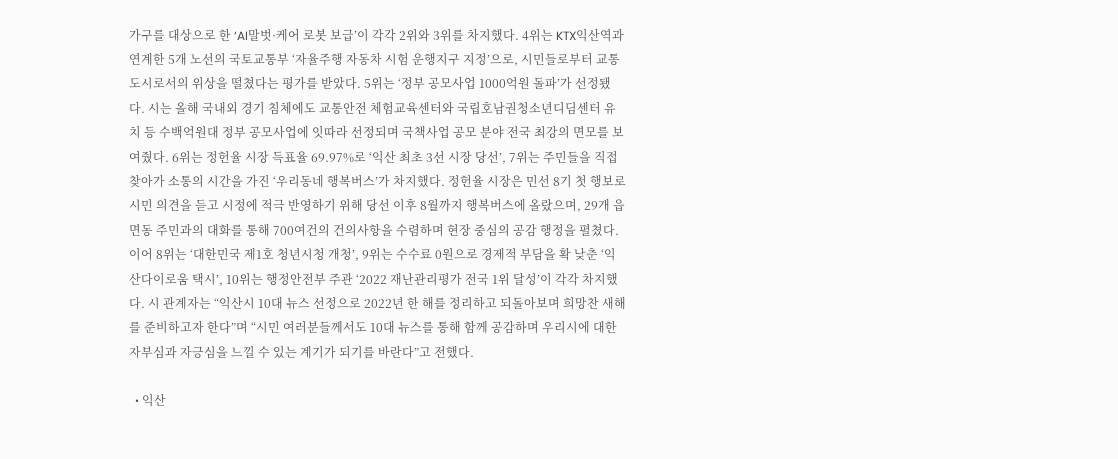가구를 대상으로 한 ‘AI말벗·케어 로봇 보급’이 각각 2위와 3위를 차지했다. 4위는 KTX익산역과 연계한 5개 노선의 국토교통부 ‘자율주행 자동차 시험 운행지구 지정’으로, 시민들로부터 교통도시로서의 위상을 떨쳤다는 평가를 받았다. 5위는 ‘정부 공모사업 1000억원 돌파’가 선정됐다. 시는 올해 국내외 경기 침체에도 교통안전 체험교육센터와 국립호남권청소년디딤센터 유치 등 수백억원대 정부 공모사업에 잇따라 선정되며 국책사업 공모 분야 전국 최강의 면모를 보여줬다. 6위는 정헌율 시장 득표율 69.97%로 ‘익산 최초 3선 시장 당선’, 7위는 주민들을 직접 찾아가 소통의 시간을 가진 ‘우리동네 행복버스’가 차지했다. 정헌율 시장은 민선 8기 첫 행보로 시민 의견을 듣고 시정에 적극 반영하기 위해 당선 이후 8월까지 행복버스에 올랐으며, 29개 읍면동 주민과의 대화를 통해 700여건의 건의사항을 수렴하며 현장 중심의 공감 행정을 펼쳤다. 이어 8위는 ‘대한민국 제1호 청년시청 개청’, 9위는 수수료 0원으로 경제적 부담을 확 낮춘 ‘익산다이로움 택시’, 10위는 행정안전부 주관 ‘2022 재난관리평가 전국 1위 달성’이 각각 차지했다. 시 관계자는 “익산시 10대 뉴스 선정으로 2022년 한 해를 정리하고 되돌아보며 희망찬 새해를 준비하고자 한다”며 “시민 여러분들께서도 10대 뉴스를 통해 함께 공감하며 우리시에 대한 자부심과 자긍심을 느낄 수 있는 계기가 되기를 바란다”고 전했다.

  • 익산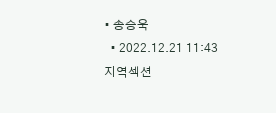• 송승욱
  • 2022.12.21 11:43
지역섹션